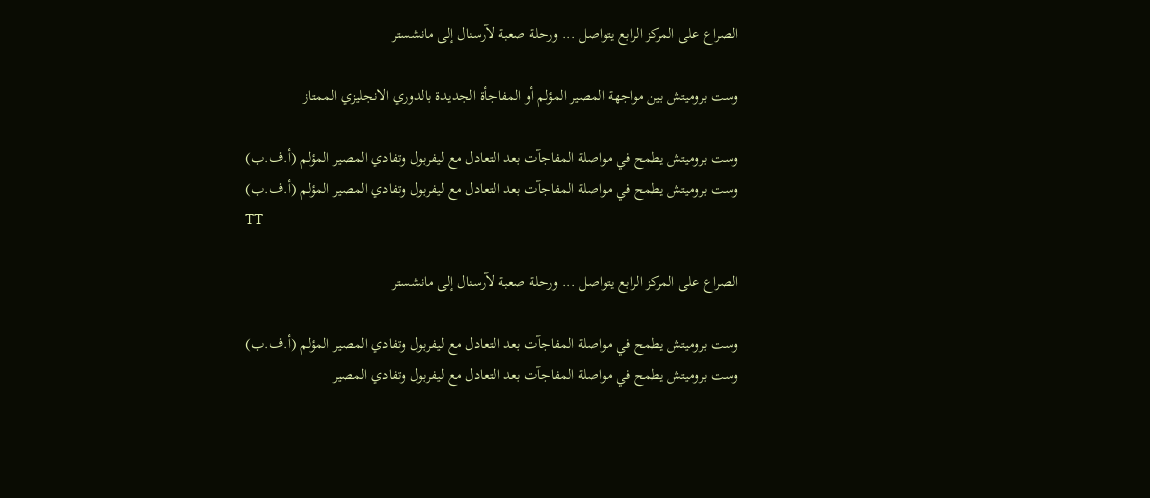الصراع على المركز الرابع يتواصل ... ورحلة صعبة لآرسنال إلى مانشستر

وست بروميتش بين مواجهة المصير المؤلم أو المفاجأة الجديدة بالدوري الانجليزي الممتاز

وست بروميتش يطمح في مواصلة المفاجآت بعد التعادل مع ليفربول وتفادي المصير المؤلم (أ.ف.ب)
وست بروميتش يطمح في مواصلة المفاجآت بعد التعادل مع ليفربول وتفادي المصير المؤلم (أ.ف.ب)
TT

الصراع على المركز الرابع يتواصل ... ورحلة صعبة لآرسنال إلى مانشستر

وست بروميتش يطمح في مواصلة المفاجآت بعد التعادل مع ليفربول وتفادي المصير المؤلم (أ.ف.ب)
وست بروميتش يطمح في مواصلة المفاجآت بعد التعادل مع ليفربول وتفادي المصير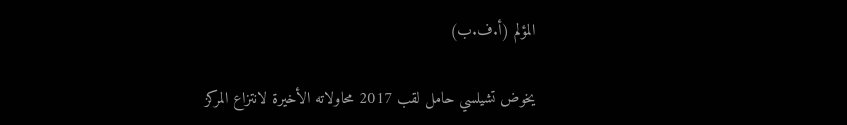المؤلم (أ.ف.ب)

يخوض تشيلسي حامل لقب 2017 محاولاته الأخيرة لانتزاع المركز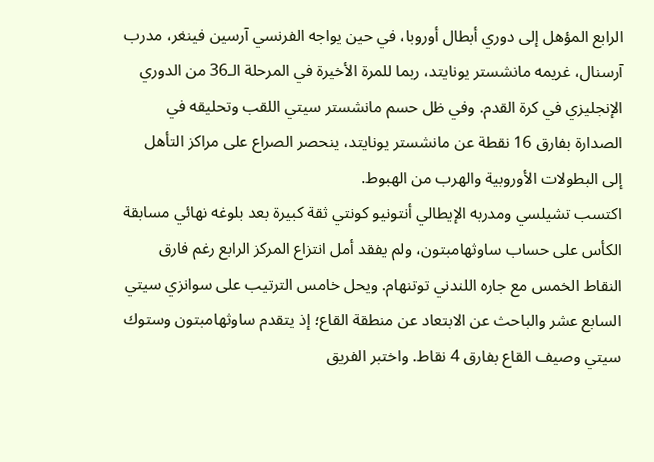الرابع المؤهل إلى دوري أبطال أوروبا، في حين يواجه الفرنسي آرسين فينغر، مدرب آرسنال، غريمه مانشستر يونايتد، ربما للمرة الأخيرة في المرحلة الـ36 من الدوري الإنجليزي في كرة القدم. وفي ظل حسم مانشستر سيتي اللقب وتحليقه في الصدارة بفارق 16 نقطة عن مانشستر يونايتد، ينحصر الصراع على مراكز التأهل إلى البطولات الأوروبية والهرب من الهبوط.
اكتسب تشيلسي ومدربه الإيطالي أنتونيو كونتي ثقة كبيرة بعد بلوغه نهائي مسابقة الكأس على حساب ساوثهامبتون، ولم يفقد أمل انتزاع المركز الرابع رغم فارق النقاط الخمس مع جاره اللندني توتنهام. ويحل خامس الترتيب على سوانزي سيتي السابع عشر والباحث عن الابتعاد عن منطقة القاع؛ إذ يتقدم ساوثهامبتون وستوك سيتي وصيف القاع بفارق 4 نقاط. واختبر الفريق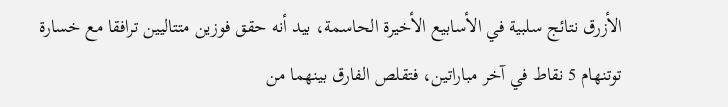الأزرق نتائج سلبية في الأسابيع الأخيرة الحاسمة، بيد أنه حقق فوزين متتاليين ترافقا مع خسارة توتنهام 5 نقاط في آخر مباراتين، فتقلص الفارق بينهما من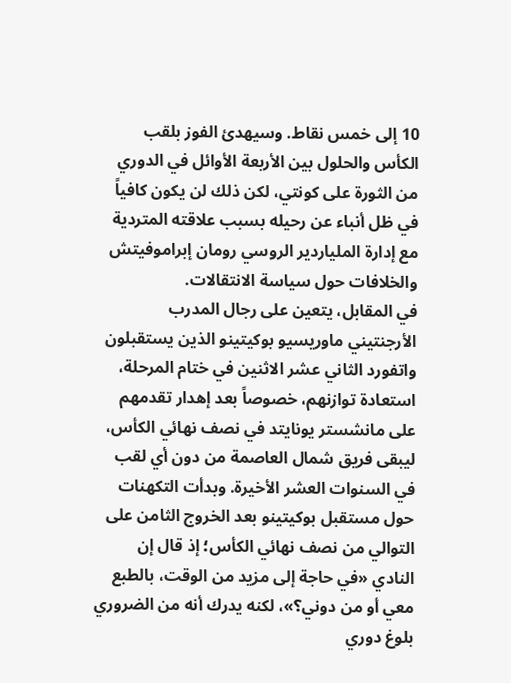10 إلى خمس نقاط. وسيهدئ الفوز بلقب الكأس والحلول بين الأربعة الأوائل في الدوري من الثورة على كونتي، لكن ذلك لن يكون كافياً في ظل أنباء عن رحيله بسبب علاقته المتردية مع إدارة الملياردير الروسي رومان إبراموفيتش والخلافات حول سياسة الانتقالات.
في المقابل، يتعين على رجال المدرب الأرجنتيني ماوريسيو بوكيتينو الذين يستقبلون واتفورد الثاني عشر الاثنين في ختام المرحلة، استعادة توازنهم، خصوصاً بعد إهدار تقدمهم على مانشستر يونايتد في نصف نهائي الكأس، ليبقى فريق شمال العاصمة من دون أي لقب في السنوات العشر الأخيرة. وبدأت التكهنات حول مستقبل بوكيتينو بعد الخروج الثامن على التوالي من نصف نهائي الكأس؛ إذ قال إن النادي «في حاجة إلى مزيد من الوقت، بالطبع معي أو من دوني؟»، لكنه يدرك أنه من الضروري بلوغ دوري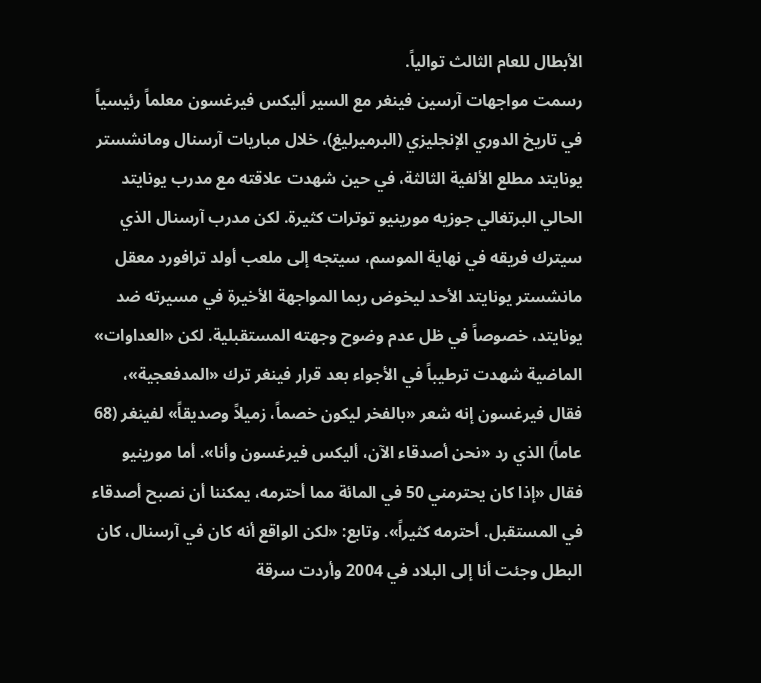الأبطال للعام الثالث توالياً.
رسمت مواجهات آرسين فينغر مع السير أليكس فيرغسون معلماً رئيسياً في تاريخ الدوري الإنجليزي (البرميرليغ)، خلال مباريات آرسنال ومانشستر يونايتد مطلع الألفية الثالثة، في حين شهدت علاقته مع مدرب يونايتد الحالي البرتغالي جوزيه مورينيو توترات كثيرة. لكن مدرب آرسنال الذي سيترك فريقه في نهاية الموسم، سيتجه إلى ملعب أولد ترافورد معقل مانشستر يونايتد الأحد ليخوض ربما المواجهة الأخيرة في مسيرته ضد يونايتد، خصوصاً في ظل عدم وضوح وجهته المستقبلية. لكن «العداوات» الماضية شهدت ترطيباً في الأجواء بعد قرار فينغر ترك «المدفعجية»، فقال فيرغسون إنه شعر «بالفخر ليكون خصماً، زميلاً وصديقاً» لفينغر (68 عاماً) الذي رد «نحن أصدقاء الآن، أليكس فيرغسون وأنا». أما مورينيو فقال «إذا كان يحترمني 50 في المائة مما أحترمه، يمكننا أن نصبح أصدقاء في المستقبل. أحترمه كثيراً». وتابع: «لكن الواقع أنه كان في آرسنال، كان البطل وجئت أنا إلى البلاد في 2004 وأردت سرقة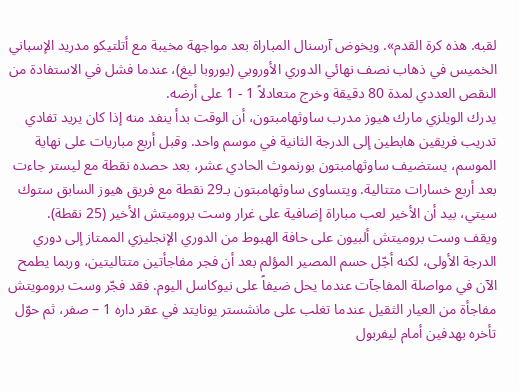لقبه. هذه كرة القدم». ويخوض آرسنال المباراة بعد مواجهة مخيبة مع أتلتيكو مدريد الإسباني الخميس في ذهاب نصف نهائي الدوري الأوروبي (يوروبا ليغ)، عندما فشل في الاستفادة من النقص العددي لمدة 80 دقيقة وخرج متعادلاً 1 - 1 على أرضه.
يدرك الويلزي مارك هيوز مدرب ساوثهامبتون، أن الوقت بدأ ينفد منه إذا كان يريد تفادي تدريب فريقين هابطين إلى الدرجة الثانية في موسم واحد. وقبل أربع مباريات على نهاية الموسم، يستضيف ساوثهامبتون بورنموث الحادي عشر، بعد حصده نقطة مع ليستر جاءت بعد أربع خسارات متتالية. ويتساوى ساوثهامبتون بـ29 نقطة مع فريق هيوز السابق ستوك سيتي، بيد أن الأخير لعب مباراة إضافية على غرار وست بروميتش الأخير (25 نقطة).
ويقف وست بروميتش ألبيون على حافة الهبوط من الدوري الإنجليزي الممتاز إلى دوري الدرجة الأولى، لكنه أجّل حسم المصير المؤلم بعد أن فجر مفاجأتين متتاليتين، وربما يطمح الآن في مواصلة المفاجآت عندما يحل ضيفاً على نيوكاسل اليوم. فقد فجّر وست برومويتش مفاجأة من العيار الثقيل عندما تغلب على مانشستر يونايتد في عقر داره 1 – صفر، ثم حوّل تأخره بهدفين أمام ليفربول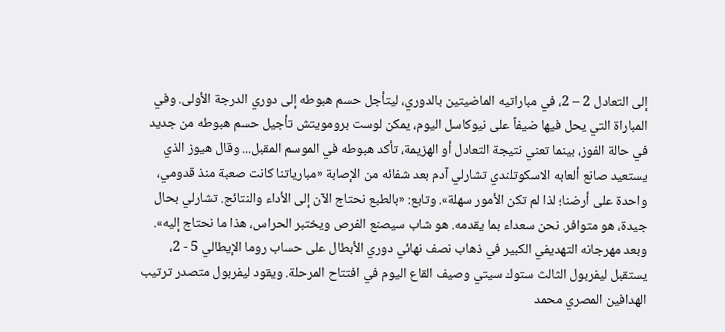إلى التعادل 2 – 2، في مباراتيه الماضيتين بالدوري، ليتأجل حسم هبوطه إلى دوري الدرجة الأولى. وفي المباراة التي يحل فيها ضيفاً على نيوكاسل اليوم، يمكن لوست برومويتش تأجيل حسم هبوطه من جديد في حالة الفوز، بينما تعني نتيجة التعادل أو الهزيمة، تأكد هبوطه في الموسم المقبل... وقال هيوز الذي يستعيد صانع ألعابه الاسكوتلندي تشارلي آدم بعد شفائه من الإصابة «مبارياتنا كانت صعبة منذ قدومي، واحدة على أرضنا؛ لذا لم تكن الأمور سهلة». وتابع: «بالطبع نحتاج الآن إلى الأداء والنتائج. تشارلي بحال جيدة، هو متوافر. نحن سعداء بما يقدمه. هو شاب سيصنع الفرص ويختبر الحراس، هذا ما نحتاج إليه».
وبعد مهرجانه التهديفي الكبير في ذهاب نصف نهائي دوري الأبطال على حساب روما الإيطالي 5 - 2، يستقبل ليفربول الثالث ستوك سيتي وصيف القاع اليوم في افتتاح المرحلة. ويقود ليفربول متصدر ترتيب الهدافين المصري محمد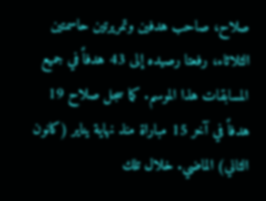صلاح، صاحب هدفين وتمريرتين حاسمتين الثلاثاء، رفعتا رصيده إلى 43 هدفاً في جميع المسابقات هذا الموسم. كما سجل صلاح 19 هدفاً في آخر 15 مباراة منذ نهاية يناير (كانون الثاني) الماضي. خلال تلك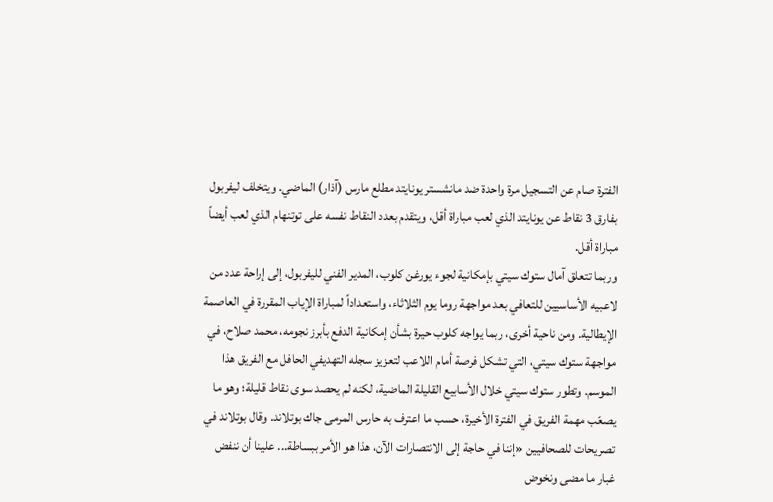الفترة صام عن التسجيل مرة واحدة ضد مانشستر يونايتد مطلع مارس (آذار) الماضي. ويتخلف ليفربول بفارق 3 نقاط عن يونايتد الذي لعب مباراة أقل، ويتقدم بعدد النقاط نفسه على توتنهام الذي لعب أيضاً مباراة أقل.
وربما تتعلق آمال ستوك سيتي بإمكانية لجوء يورغن كلوب، المدير الفني لليفربول، إلى إراحة عدد من لاعبيه الأساسيين للتعافي بعد مواجهة روما يوم الثلاثاء، واستعداداً لمباراة الإياب المقررة في العاصمة الإيطالية. ومن ناحية أخرى، ربما يواجه كلوب حيرة بشأن إمكانية الدفع بأبرز نجومه، محمد صلاح، في مواجهة ستوك سيتي، التي تشكل فرصة أمام اللاعب لتعزيز سجله التهديفي الحافل مع الفريق هذا الموسم. وتطور ستوك سيتي خلال الأسابيع القليلة الماضية، لكنه لم يحصد سوى نقاط قليلة؛ وهو ما يصعّب مهمة الفريق في الفترة الأخيرة، حسب ما اعترف به حارس المرمى جاك بوتلاند. وقال بوتلاند في تصريحات للصحافيين «إننا في حاجة إلى الانتصارات الآن، هذا هو الأمر ببساطة... علينا أن ننفض غبار ما مضى ونخوض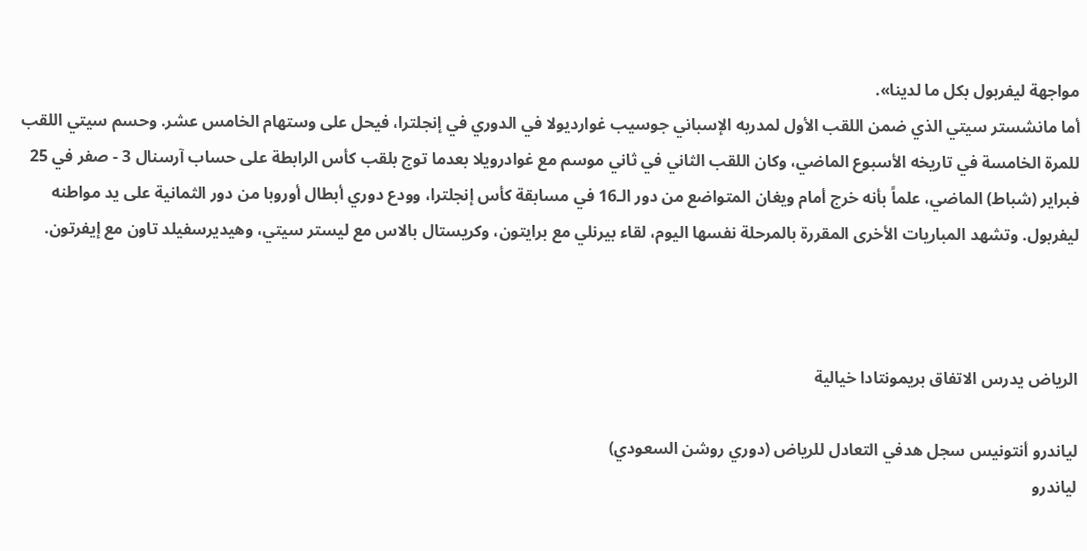مواجهة ليفربول بكل ما لدينا».
أما مانشستر سيتي الذي ضمن اللقب الأول لمدربه الإسباني جوسيب غوارديولا في الدوري في إنجلترا، فيحل على وستهام الخامس عشر. وحسم سيتي اللقب للمرة الخامسة في تاريخه الأسبوع الماضي، وكان اللقب الثاني في ثاني موسم مع غوادرويلا بعدما توج بلقب كأس الرابطة على حساب آرسنال 3 - صفر في 25 فبراير (شباط) الماضي، علماً بأنه خرج أمام ويغان المتواضع من دور الـ16 في مسابقة كأس إنجلترا، وودع دوري أبطال أوروبا من دور الثمانية على يد مواطنه ليفربول. وتشهد المباريات الأخرى المقررة بالمرحلة نفسها اليوم، لقاء بيرنلي مع برايتون، وكريستال بالاس مع ليستر سيتي، وهيديرسفيلد تاون مع إيفرتون.



الرياض يدرس الاتفاق بريمونتادا خيالية

لياندرو أنتونيس سجل هدفي التعادل للرياض (دوري روشن السعودي)
لياندرو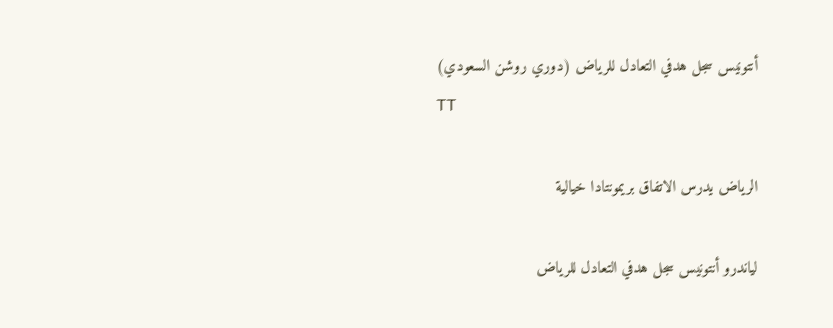أنتونيس سجل هدفي التعادل للرياض (دوري روشن السعودي)
TT

الرياض يدرس الاتفاق بريمونتادا خيالية

لياندرو أنتونيس سجل هدفي التعادل للرياض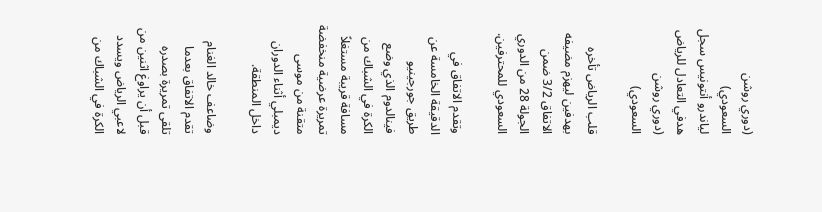(دوري روشن السعودي)
لياندرو أنتونيس سجل هدفي التعادل للرياض (دوري روشن السعودي)

قلب الرياض تأخره بهدفين ليهزم مضيفه الاتفاق 3/2 ضمن الجولة 28 من الدوري السعودي للمحترفين.

وتقدم الاتفاق في الدقيقة الخامسة عن طريق جورجينيو فينالدوم الذي وضع الكرة في الشباك من مسافة قريبة مستغلاً تمريرة عرضية منخفضة متقنة من موسى ديمبلي أثناء الدوران داخل المنطقة.

وضاعف خالد الغنام تقدم الاتفاق بعدما تلقى تمريرة بصدره قبل أن يراوغ اثنين من لاعبي الرياض ويسدد الكرة في الشباك من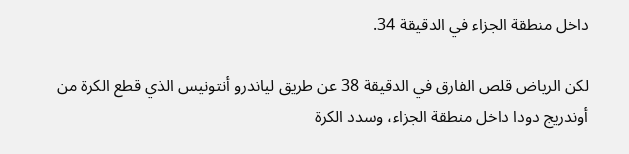داخل منطقة الجزاء في الدقيقة 34.

لكن الرياض قلص الفارق في الدقيقة 38 عن طريق لياندرو أنتونيس الذي قطع الكرة من أوندريج دودا داخل منطقة الجزاء، وسدد الكرة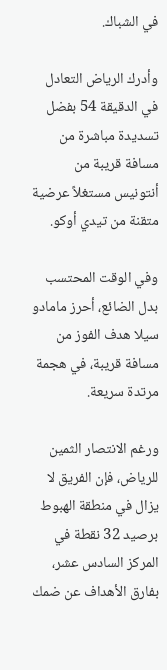في الشباك.

وأدرك الرياض التعادل في الدقيقة 54 بفضل تسديدة مباشرة من مسافة قريبة من أنتونيس مستغلاً عرضية متقنة من تيدي أوكو.

وفي الوقت المحتسب بدل الضائع، أحرز مامادو سيلا هدف الفوز من مسافة قريبة، في هجمة مرتدة سريعة.

ورغم الانتصار الثمين للرياض، فإن الفريق لا يزال في منطقة الهبوط برصيد 32 نقطة في المركز السادس عشر، بفارق الأهداف عن ضمك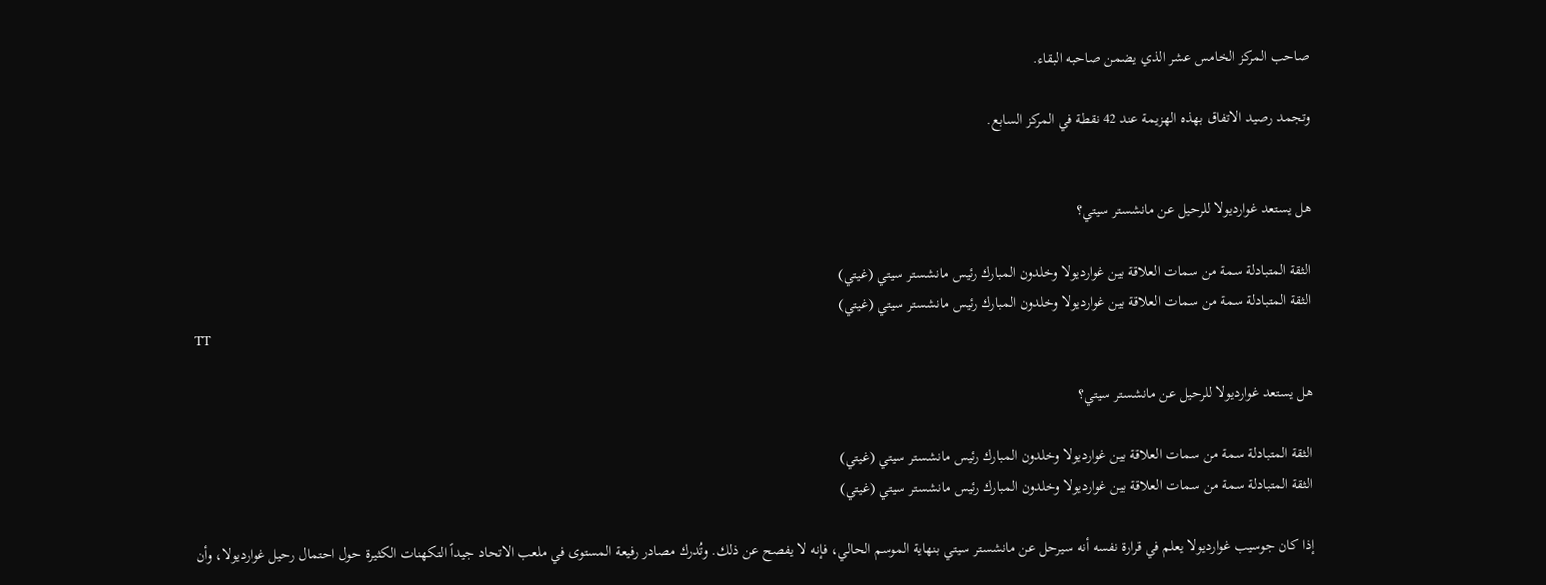صاحب المركز الخامس عشر الذي يضمن صاحبه البقاء.

وتجمد رصيد الاتفاق بهذه الهزيمة عند 42 نقطة في المركز السابع.


هل يستعد غوارديولا للرحيل عن مانشستر سيتي؟

الثقة المتبادلة سمة من سمات العلاقة بين غوارديولا وخلدون المبارك رئيس مانشستر سيتي (غيتي)
الثقة المتبادلة سمة من سمات العلاقة بين غوارديولا وخلدون المبارك رئيس مانشستر سيتي (غيتي)
TT

هل يستعد غوارديولا للرحيل عن مانشستر سيتي؟

الثقة المتبادلة سمة من سمات العلاقة بين غوارديولا وخلدون المبارك رئيس مانشستر سيتي (غيتي)
الثقة المتبادلة سمة من سمات العلاقة بين غوارديولا وخلدون المبارك رئيس مانشستر سيتي (غيتي)

إذا كان جوسيب غوارديولا يعلم في قرارة نفسه أنه سيرحل عن مانشستر سيتي بنهاية الموسم الحالي، فإنه لا يفصح عن ذلك. وتُدرك مصادر رفيعة المستوى في ملعب الاتحاد جيداً التكهنات الكثيرة حول احتمال رحيل غوارديولا، وأن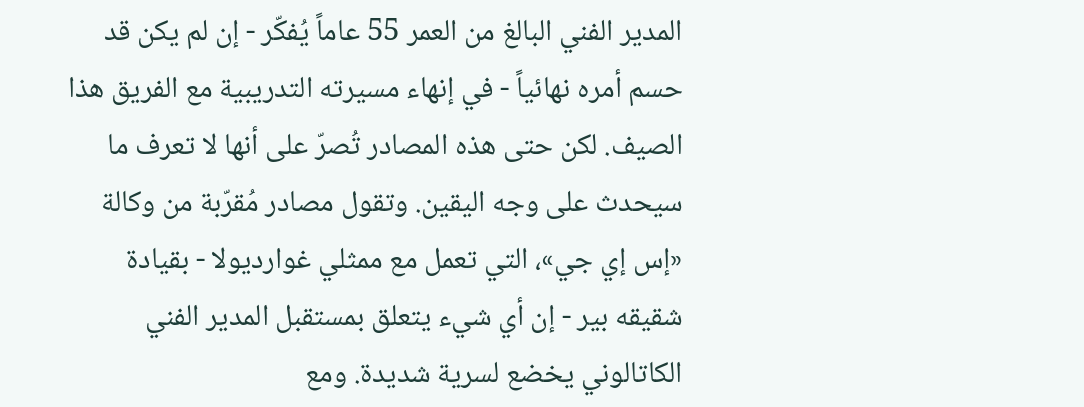المدير الفني البالغ من العمر 55 عاماً يُفكّر - إن لم يكن قد حسم أمره نهائياً - في إنهاء مسيرته التدريبية مع الفريق هذا الصيف. لكن حتى هذه المصادر تُصرّ على أنها لا تعرف ما سيحدث على وجه اليقين. وتقول مصادر مُقرّبة من وكالة «إس إي جي»، التي تعمل مع ممثلي غوارديولا - بقيادة شقيقه بير - إن أي شيء يتعلق بمستقبل المدير الفني الكاتالوني يخضع لسرية شديدة. ومع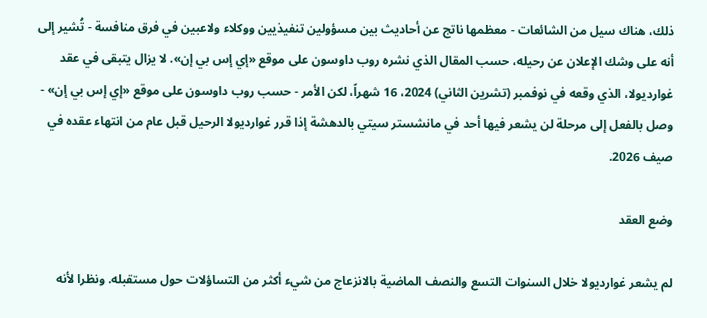ذلك، هناك سيل من الشائعات - معظمها ناتج عن أحاديث بين مسؤولين تنفيذيين ووكلاء ولاعبين في فرق منافسة - تُشير إلى أنه على وشك الإعلان عن رحيله، حسب المقال الذي نشره روب داوسون على موقع «إي إس بي إن». لا يزال يتبقى في عقد غوارديولا، الذي وقعه في نوفمبر (تشرين الثاني) 2024، 16 شهراً، لكن الأمر - حسب روب داوسون على موقع «إي إس بي إن» - وصل بالفعل إلى مرحلة لن يشعر فيها أحد في مانشستر سيتي بالدهشة إذا قرر غوارديولا الرحيل قبل عام من انتهاء عقده في صيف 2026.

وضع العقد

لم يشعر غوارديولا خلال السنوات التسع والنصف الماضية بالانزعاج من شيء أكثر من التساؤلات حول مستقبله. ونظرا لأنه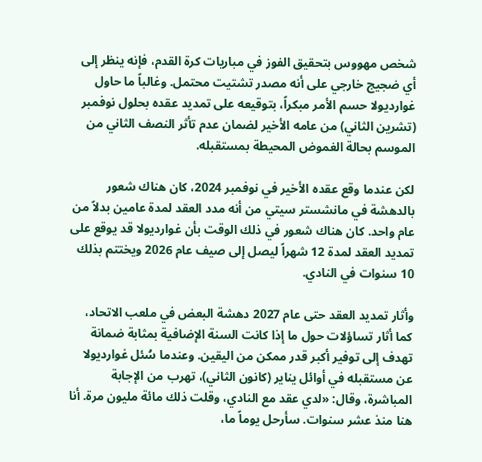شخص مهووس بتحقيق الفوز في مباريات كرة القدم، فإنه ينظر إلى أي ضجيج خارجي على أنه مصدر تشتيت محتمل. وغالباً ما حاول غوارديولا حسم الأمر مبكراً، بتوقيعه على تمديد عقده بحلول نوفمبر (تشرين الثاني) من عامه الأخير لضمان عدم تأثر النصف الثاني من الموسم بحالة الغموض المحيطة بمستقبله.

لكن عندما وقع عقده الأخير في نوفمبر 2024، كان هناك شعور بالدهشة في مانشستر سيتي من أنه مدد العقد لمدة عامين بدلاً من عام واحد. كان هناك شعور في ذلك الوقت بأن غوارديولا قد يوقع على تمديد العقد لمدة 12 شهراً ليصل إلى صيف عام 2026 ويختتم بذلك 10 سنوات في النادي.

وأثار تمديد العقد حتى عام 2027 دهشة البعض في ملعب الاتحاد، كما أثار تساؤلات حول ما إذا كانت السنة الإضافية بمثابة ضمانة تهدف إلى توفير أكبر قدر ممكن من اليقين. وعندما سُئل غوارديولا عن مستقبله في أوائل يناير (كانون الثاني)، تهرب من الإجابة المباشرة، وقال: «لدي عقد مع النادي، وقلت ذلك مائة مليون مرة. أنا هنا منذ عشر سنوات. سأرحل يوماً ما،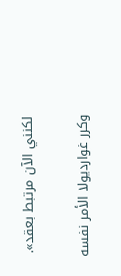لكنني الآن مرتبط بعقد».

وكرر غوارديولا الأمر نفسه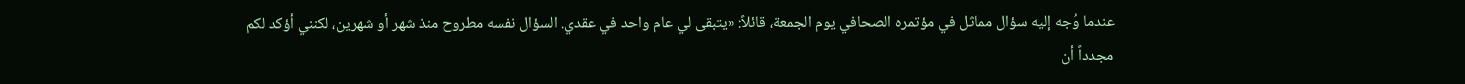عندما وُجه إليه سؤال مماثل في مؤتمره الصحافي يوم الجمعة، قائلاً: «يتبقى لي عام واحد في عقدي. السؤال نفسه مطروح منذ شهر أو شهرين، لكنني أؤكد لكم مجدداً أن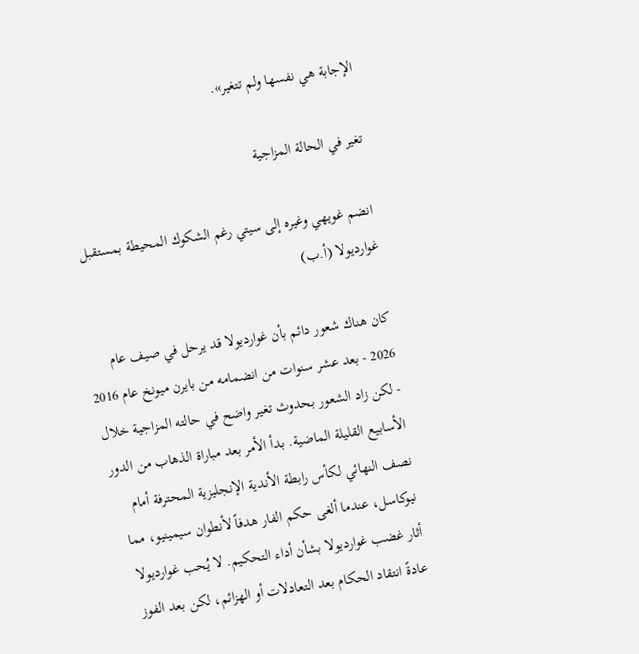الإجابة هي نفسها ولم تتغير».

تغير في الحالة المزاجية

انضم غويهي وغيره إلى سيتي رغم الشكوك المحيطة بمستقبل غوارديولا (أ.ب)

كان هناك شعور دائم بأن غوارديولا قد يرحل في صيف عام 2026 - بعد عشر سنوات من انضمامه من بايرن ميونخ عام 2016 - لكن زاد الشعور بحدوث تغير واضح في حالته المزاجية خلال الأسابيع القليلة الماضية. بدأ الأمر بعد مباراة الذهاب من الدور نصف النهائي لكأس رابطة الأندية الإنجليزية المحترفة أمام نيوكاسل، عندما ألغى حكم الفار هدفاً لأنطوان سيمينيو، مما أثار غضب غوارديولا بشأن أداء التحكيم. لا يُحب غوارديولا عادةً انتقاد الحكام بعد التعادلات أو الهزائم، لكن بعد الفوز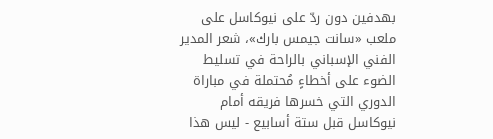بهدفين دون ردّ على نيوكاسل على ملعب «سانت جيمس بارك»، شعر المدير الفني الإسباني بالراحة في تسليط الضوء على أخطاءٍ مُحتملة في مباراة الدوري التي خسرها فريقه أمام نيوكاسل قبل ستة أسابيع - ليس هذا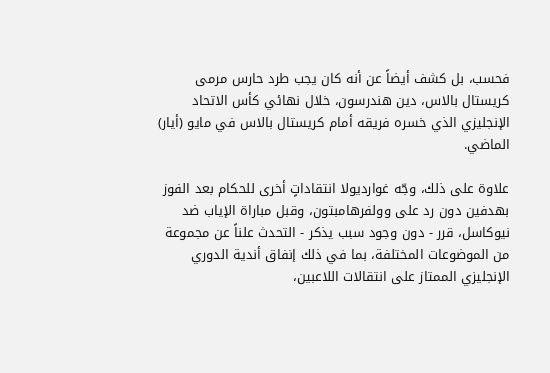فحسب، بل كشف أيضاً عن أنه كان يجب طرد حارس مرمى كريستال بالاس، دين هندرسون، خلال نهائي كأس الاتحاد الإنجليزي الذي خسره فريقه أمام كريستال بالاس في مايو (أيار) الماضي.

علاوة على ذلك، وجّه غوارديولا انتقاداتٍ أخرى للحكام بعد الفوز بهدفين دون رد على وولفرهامبتون، وقبل مباراة الإياب ضد نيوكاسل، قرر - دون وجود سبب يذكر - التحدث علناً عن مجموعة من الموضوعات المختلفة، بما في ذلك إنفاق أندية الدوري الإنجليزي الممتاز على انتقالات اللاعبين،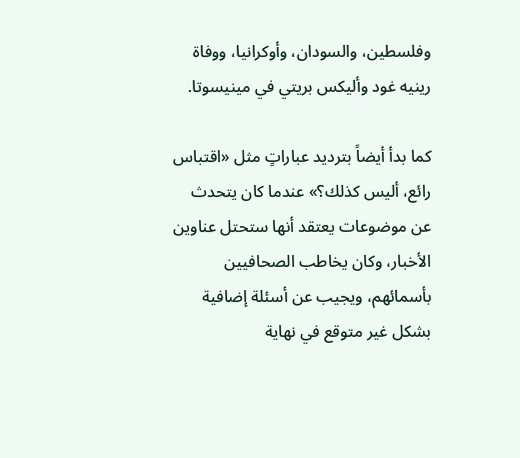وفلسطين، والسودان، وأوكرانيا، ووفاة رينيه غود وأليكس بريتي في مينيسوتا.

كما بدأ أيضاً بترديد عباراتٍ مثل «اقتباس رائع، أليس كذلك؟» عندما كان يتحدث عن موضوعات يعتقد أنها ستحتل عناوين الأخبار، وكان يخاطب الصحافيين بأسمائهم، ويجيب عن أسئلة إضافية بشكل غير متوقع في نهاية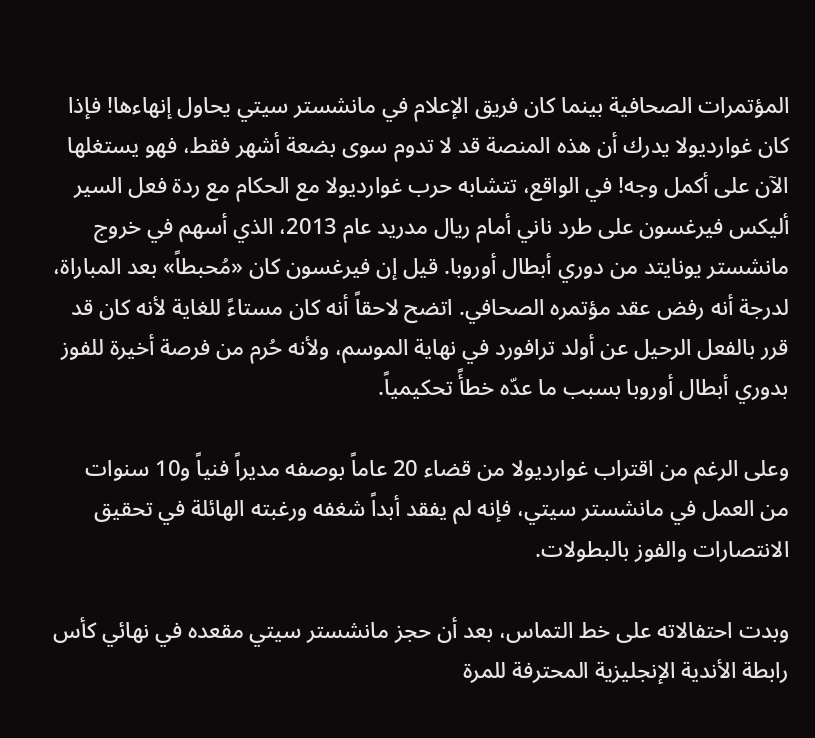المؤتمرات الصحافية بينما كان فريق الإعلام في مانشستر سيتي يحاول إنهاءها! فإذا كان غوارديولا يدرك أن هذه المنصة قد لا تدوم سوى بضعة أشهر فقط، فهو يستغلها الآن على أكمل وجه! في الواقع، تتشابه حرب غوارديولا مع الحكام مع ردة فعل السير أليكس فيرغسون على طرد ناني أمام ريال مدريد عام 2013، الذي أسهم في خروج مانشستر يونايتد من دوري أبطال أوروبا. قيل إن فيرغسون كان «مُحبطاً» بعد المباراة، لدرجة أنه رفض عقد مؤتمره الصحافي. اتضح لاحقاً أنه كان مستاءً للغاية لأنه كان قد قرر بالفعل الرحيل عن أولد ترافورد في نهاية الموسم، ولأنه حُرم من فرصة أخيرة للفوز بدوري أبطال أوروبا بسبب ما عدّه خطأً تحكيمياً.

وعلى الرغم من اقتراب غوارديولا من قضاء 20 عاماً بوصفه مديراً فنياً و10 سنوات من العمل في مانشستر سيتي، فإنه لم يفقد أبداً شغفه ورغبته الهائلة في تحقيق الانتصارات والفوز بالبطولات.

وبدت احتفالاته على خط التماس، بعد أن حجز مانشستر سيتي مقعده في نهائي كأس رابطة الأندية الإنجليزية المحترفة للمرة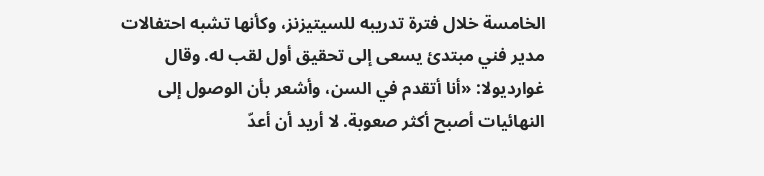الخامسة خلال فترة تدريبه للسيتيزنز، وكأنها تشبه احتفالات مدير فني مبتدئ يسعى إلى تحقيق أول لقب له. وقال غوارديولا: «أنا أتقدم في السن، وأشعر بأن الوصول إلى النهائيات أصبح أكثر صعوبة. لا أريد أن أعدّ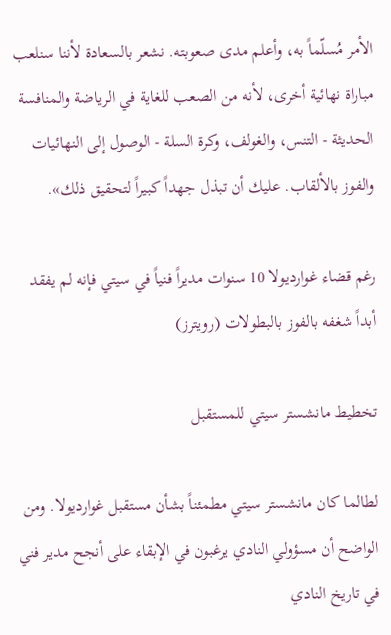الأمر مُسلّماً به، وأعلم مدى صعوبته. نشعر بالسعادة لأننا سنلعب مباراة نهائية أخرى، لأنه من الصعب للغاية في الرياضة والمنافسة الحديثة - التنس، والغولف، وكرة السلة - الوصول إلى النهائيات والفوز بالألقاب. عليك أن تبذل جهداً كبيراً لتحقيق ذلك».

رغم قضاء غوارديولا 10 سنوات مديراً فنياً في سيتي فإنه لم يفقد أبداً شغفه بالفوز بالبطولات (رويترز)

تخطيط مانشستر سيتي للمستقبل

لطالما كان مانشستر سيتي مطمئناً بشأن مستقبل غوارديولا. ومن الواضح أن مسؤولي النادي يرغبون في الإبقاء على أنجح مدير فني في تاريخ النادي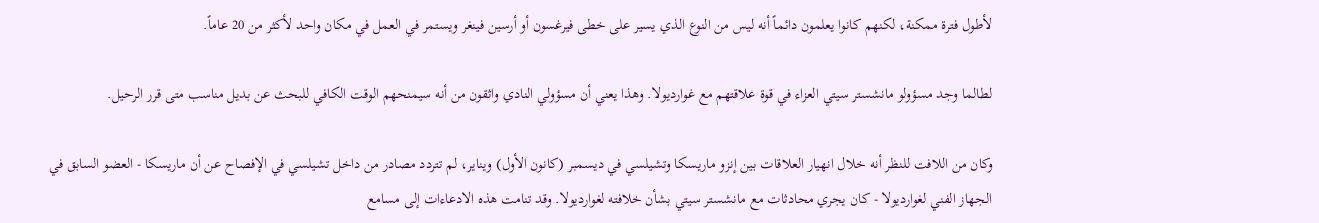لأطول فترة ممكنة، لكنهم كانوا يعلمون دائماً أنه ليس من النوع الذي يسير على خطى فيرغسون أو أرسين فينغر ويستمر في العمل في مكان واحد لأكثر من 20 عاماً.

لطالما وجد مسؤولو مانشستر سيتي العزاء في قوة علاقتهم مع غوارديولا. وهذا يعني أن مسؤولي النادي واثقون من أنه سيمنحهم الوقت الكافي للبحث عن بديل مناسب متى قرر الرحيل.

وكان من اللافت للنظر أنه خلال انهيار العلاقات بين إنزو ماريسكا وتشيلسي في ديسمبر (كانون الأول) ويناير، لم تتردد مصادر من داخل تشيلسي في الإفصاح عن أن ماريسكا - العضو السابق في الجهاز الفني لغوارديولا - كان يجري محادثات مع مانشستر سيتي بشأن خلافته لغوارديولا. وقد تنامت هذه الادعاءات إلى مسامع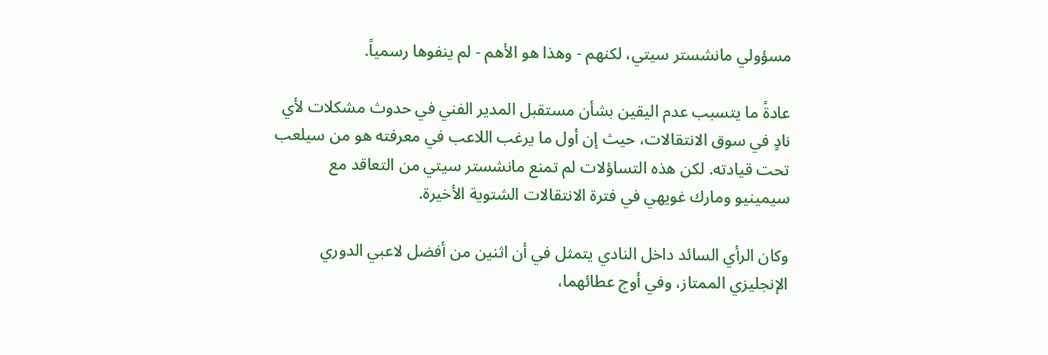مسؤولي مانشستر سيتي، لكنهم - وهذا هو الأهم - لم ينفوها رسمياً.

عادةً ما يتسبب عدم اليقين بشأن مستقبل المدير الفني في حدوث مشكلات لأي نادٍ في سوق الانتقالات، حيث إن أول ما يرغب اللاعب في معرفته هو من سيلعب تحت قيادته. لكن هذه التساؤلات لم تمنع مانشستر سيتي من التعاقد مع سيمينيو ومارك غويهي في فترة الانتقالات الشتوية الأخيرة.

وكان الرأي السائد داخل النادي يتمثل في أن اثنين من أفضل لاعبي الدوري الإنجليزي الممتاز، وفي أوج عطائهما،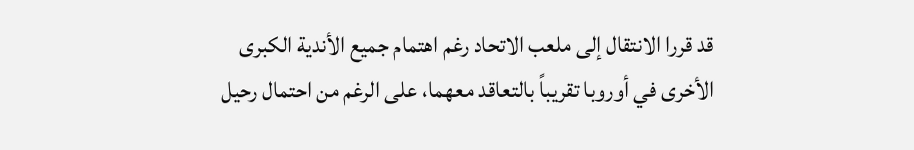قد قررا الانتقال إلى ملعب الاتحاد رغم اهتمام جميع الأندية الكبرى الأخرى في أوروبا تقريباً بالتعاقد معهما، على الرغم من احتمال رحيل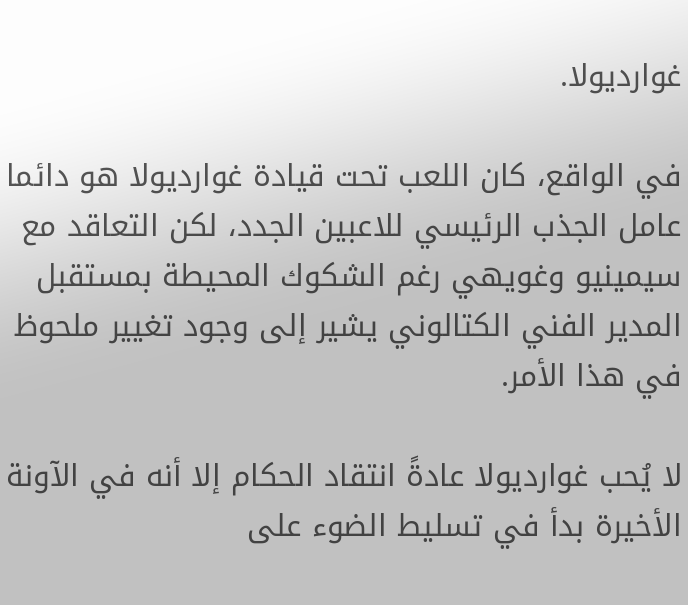غوارديولا.

في الواقع، كان اللعب تحت قيادة غوارديولا هو دائما عامل الجذب الرئيسي للاعبين الجدد، لكن التعاقد مع سيمينيو وغويهي رغم الشكوك المحيطة بمستقبل المدير الفني الكتالوني يشير إلى وجود تغيير ملحوظ في هذا الأمر.

لا يُحب غوارديولا عادةً انتقاد الحكام إلا أنه في الآونة الأخيرة بدأ في تسليط الضوء على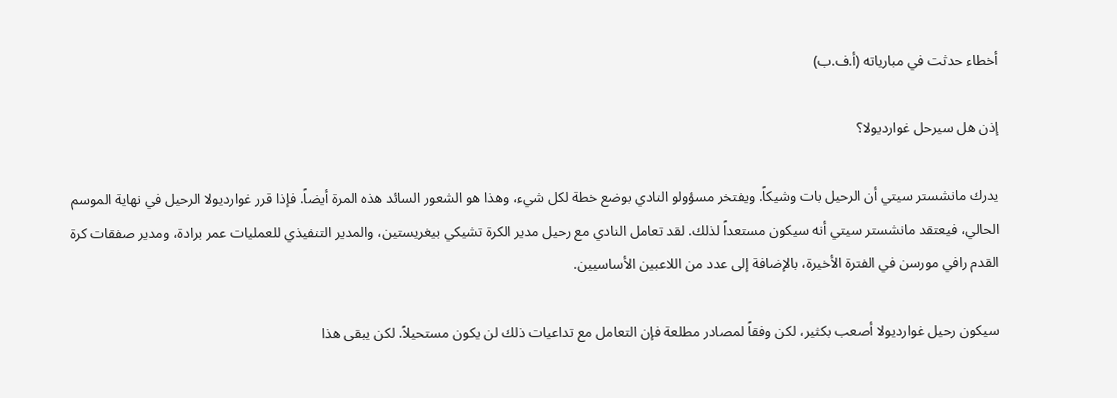أخطاء حدثت في مبارياته (أ.ف.ب)

إذن هل سيرحل غوارديولا؟

يدرك مانشستر سيتي أن الرحيل بات وشيكاً. ويفتخر مسؤولو النادي بوضع خطة لكل شيء، وهذا هو الشعور السائد هذه المرة أيضاً. فإذا قرر غوارديولا الرحيل في نهاية الموسم الحالي، فيعتقد مانشستر سيتي أنه سيكون مستعداً لذلك. لقد تعامل النادي مع رحيل مدير الكرة تشيكي بيغريستين، والمدير التنفيذي للعمليات عمر برادة، ومدير صفقات كرة القدم رافي مورسن في الفترة الأخيرة، بالإضافة إلى عدد من اللاعبين الأساسيين.

سيكون رحيل غوارديولا أصعب بكثير، لكن وفقاً لمصادر مطلعة فإن التعامل مع تداعيات ذلك لن يكون مستحيلاً. لكن يبقى هذا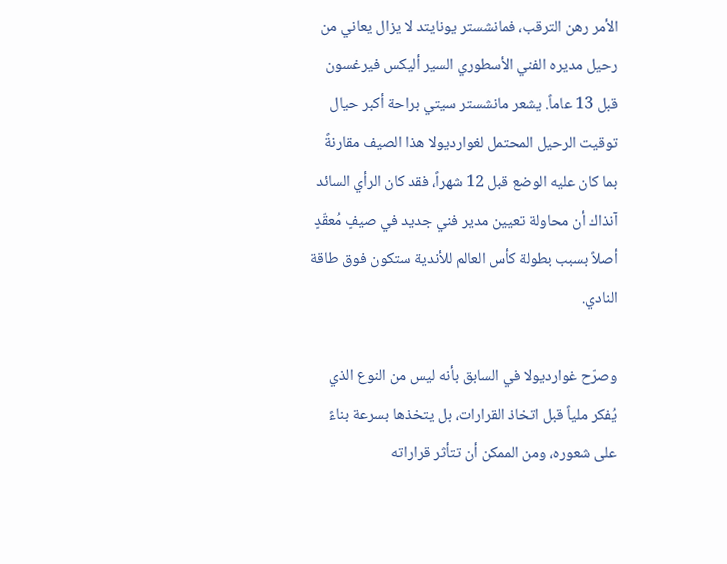الأمر رهن الترقب، فمانشستر يونايتد لا يزال يعاني من رحيل مديره الفني الأسطوري السير أليكس فيرغسون قبل 13 عاماً. يشعر مانشستر سيتي براحة أكبر حيال توقيت الرحيل المحتمل لغوارديولا هذا الصيف مقارنةً بما كان عليه الوضع قبل 12 شهراً، فقد كان الرأي السائد آنذاك أن محاولة تعيين مدير فني جديد في صيفٍ مُعقّدٍ أصلاً بسبب بطولة كأس العالم للأندية ستكون فوق طاقة النادي.

وصرّح غوارديولا في السابق بأنه ليس من النوع الذي يُفكر ملياً قبل اتخاذ القرارات، بل يتخذها بسرعة بناءً على شعوره، ومن الممكن أن تتأثر قراراته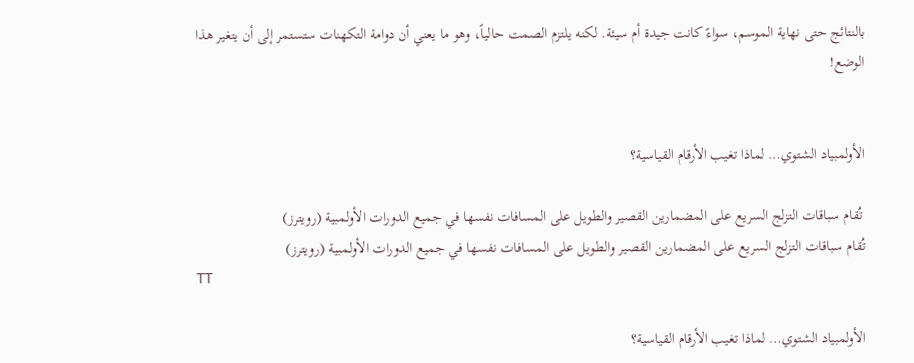بالنتائج حتى نهاية الموسم، سواءً كانت جيدة أم سيئة. لكنه يلتزم الصمت حالياً، وهو ما يعني أن دوامة التكهنات ستستمر إلى أن يتغير هذا الوضع!


الأولمبياد الشتوي… لماذا تغيب الأرقام القياسية؟

 تُقام سباقات التزلج السريع على المضمارين القصير والطويل على المسافات نفسها في جميع الدورات الأولمبية (رويترز)
تُقام سباقات التزلج السريع على المضمارين القصير والطويل على المسافات نفسها في جميع الدورات الأولمبية (رويترز)
TT

الأولمبياد الشتوي… لماذا تغيب الأرقام القياسية؟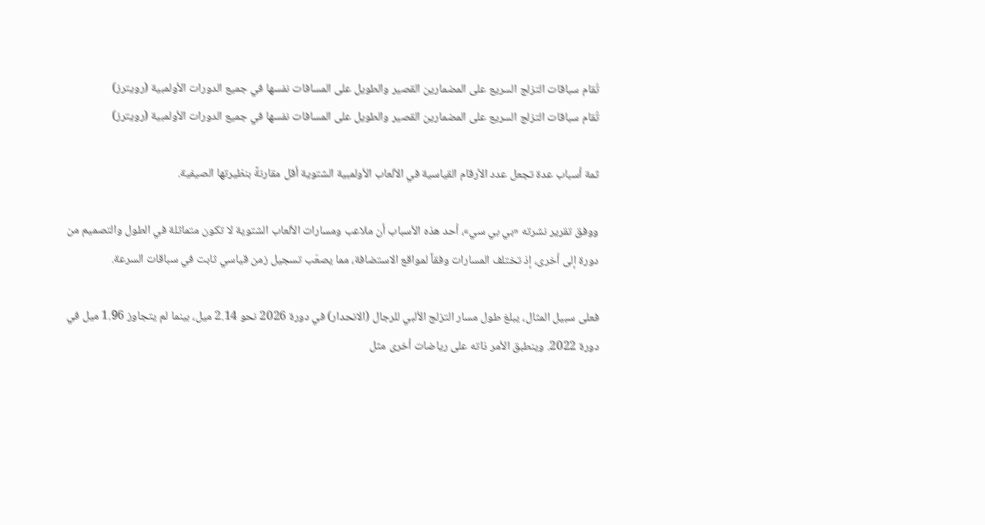تُقام سباقات التزلج السريع على المضمارين القصير والطويل على المسافات نفسها في جميع الدورات الأولمبية (رويترز)
تُقام سباقات التزلج السريع على المضمارين القصير والطويل على المسافات نفسها في جميع الدورات الأولمبية (رويترز)

ثمة أسباب عدة تجعل عدد الأرقام القياسية في الألعاب الأولمبية الشتوية أقل مقارنةً بنظيرتها الصيفية.

ووفق تقرير نشرته «بي بي سي»، أحد هذه الأسباب أن ملاعب ومسارات الألعاب الشتوية لا تكون متماثلة في الطول والتصميم من دورة إلى أخرى، إذ تختلف المسارات وفقاً لمواقع الاستضافة، مما يصعّب تسجيل زمن قياسي ثابت في سباقات السرعة.

فعلى سبيل المثال، يبلغ طول مسار التزلج الألبي للرجال (الانحدار) في دورة 2026 نحو 2.14 ميل، بينما لم يتجاوز 1.96 ميل في دورة 2022. وينطبق الأمر ذاته على رياضات أخرى مثل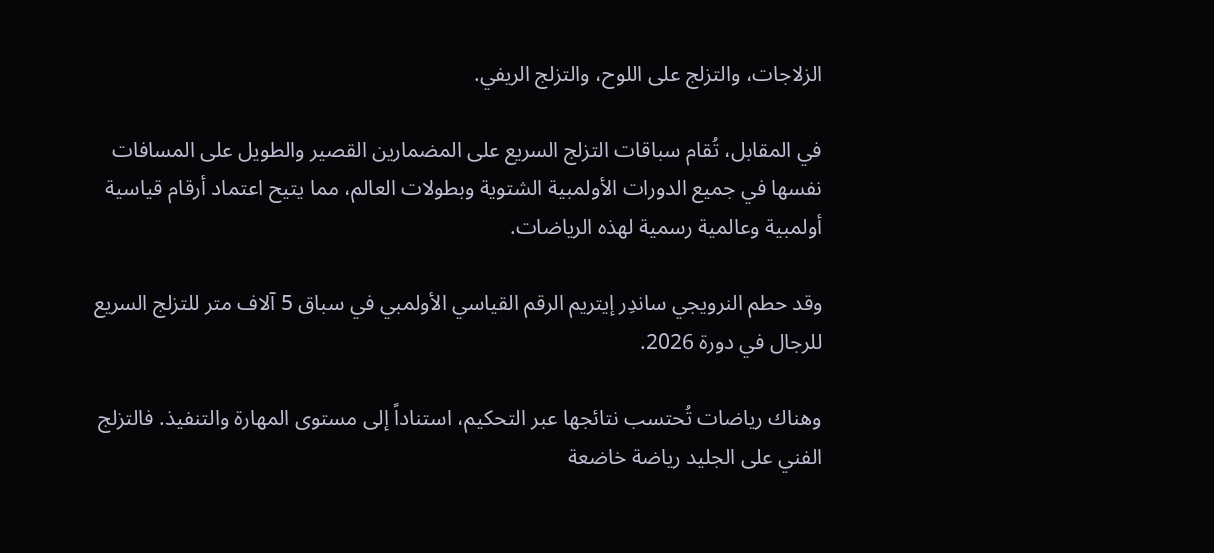الزلاجات، والتزلج على اللوح، والتزلج الريفي.

في المقابل، تُقام سباقات التزلج السريع على المضمارين القصير والطويل على المسافات نفسها في جميع الدورات الأولمبية الشتوية وبطولات العالم، مما يتيح اعتماد أرقام قياسية أولمبية وعالمية رسمية لهذه الرياضات.

وقد حطم النرويجي ساندِر إيتريم الرقم القياسي الأولمبي في سباق 5 آلاف متر للتزلج السريع للرجال في دورة 2026.

وهناك رياضات تُحتسب نتائجها عبر التحكيم، استناداً إلى مستوى المهارة والتنفيذ. فالتزلج الفني على الجليد رياضة خاضعة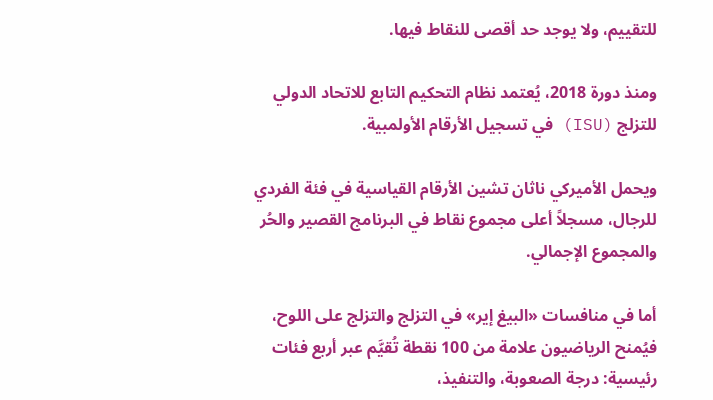للتقييم، ولا يوجد حد أقصى للنقاط فيها.

ومنذ دورة 2018، يُعتمد نظام التحكيم التابع للاتحاد الدولي للتزلج (ISU) في تسجيل الأرقام الأولمبية.

ويحمل الأميركي ناثان تشين الأرقام القياسية في فئة الفردي للرجال، مسجلاً أعلى مجموع نقاط في البرنامج القصير والحُر والمجموع الإجمالي.

أما في منافسات «البيغ إير» في التزلج والتزلج على اللوح، فيُمنح الرياضيون علامة من 100 نقطة تُقيَّم عبر أربع فئات رئيسية: درجة الصعوبة، والتنفيذ،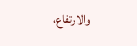والارتفاع،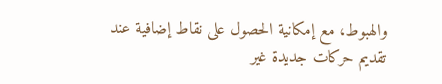والهبوط، مع إمكانية الحصول على نقاط إضافية عند تقديم حركات جديدة غير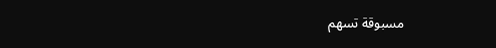مسبوقة تسهم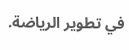في تطوير الرياضة.